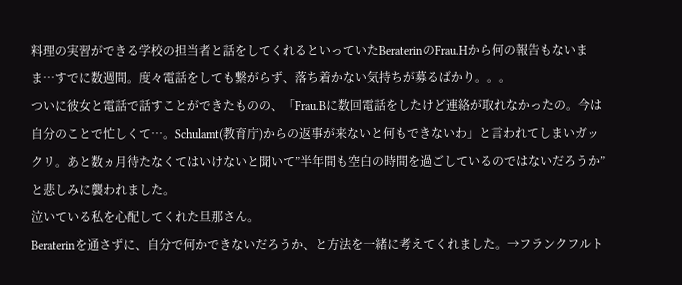料理の実習ができる学校の担当者と話をしてくれるといっていたBeraterinのFrau.Hから何の報告もないまま…すでに数週間。度々電話をしても繋がらず、落ち着かない気持ちが募るばかり。。。
ついに彼女と電話で話すことができたものの、「Frau.Bに数回電話をしたけど連絡が取れなかったの。今は自分のことで忙しくて…。Schulamt(教育庁)からの返事が来ないと何もできないわ」と言われてしまいガックリ。あと数ヵ月待たなくてはいけないと聞いて”半年間も空白の時間を過ごしているのではないだろうか”と悲しみに襲われました。
泣いている私を心配してくれた旦那さん。
Beraterinを通さずに、自分で何かできないだろうか、と方法を一緒に考えてくれました。→フランクフルト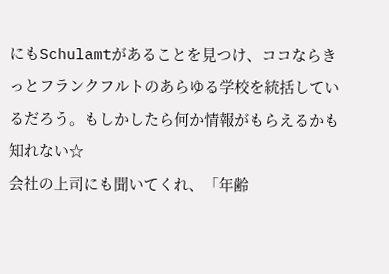にもSchulamtがあることを見つけ、ココならきっとフランクフルトのあらゆる学校を統括しているだろう。もしかしたら何か情報がもらえるかも知れない☆
会社の上司にも聞いてくれ、「年齢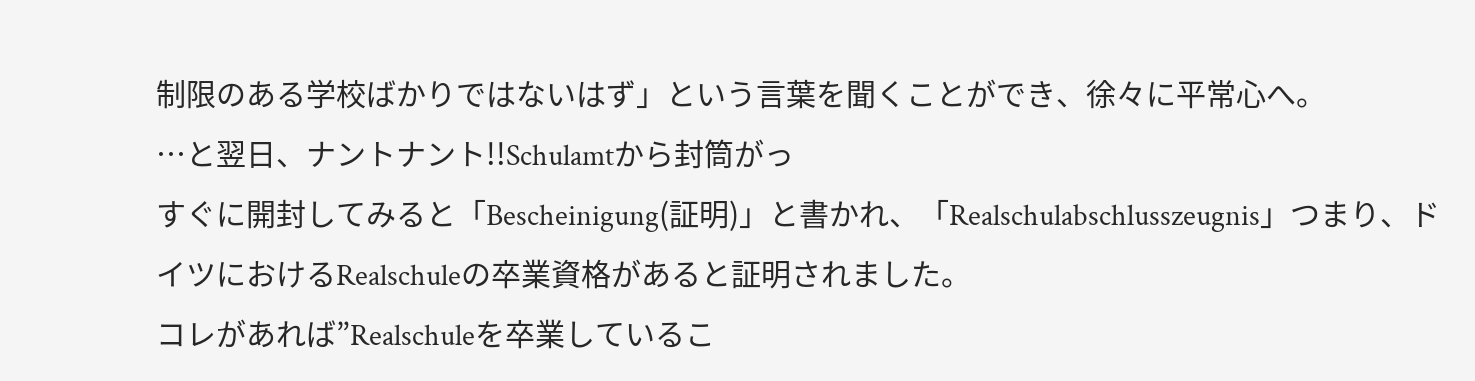制限のある学校ばかりではないはず」という言葉を聞くことができ、徐々に平常心へ。
…と翌日、ナントナント!!Schulamtから封筒がっ
すぐに開封してみると「Bescheinigung(証明)」と書かれ、「Realschulabschlusszeugnis」つまり、ドイツにおけるRealschuleの卒業資格があると証明されました。
コレがあれば”Realschuleを卒業しているこ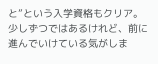と”という入学資格もクリア。
少しずつではあるけれど、前に進んでいけている気がしま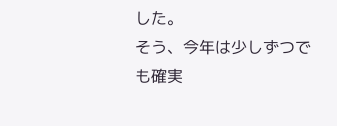した。
そう、今年は少しずつでも確実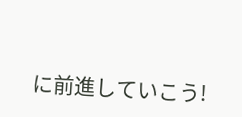に前進していこう!